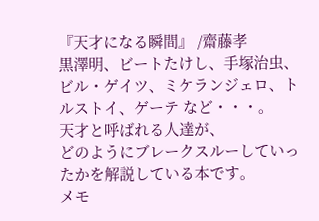『天才になる瞬間』 /齋藤孝
黒澤明、ビートたけし、手塚治虫、
ビル・ゲイツ、ミケランジェロ、トルストイ、ゲーテ など・・・。
天才と呼ばれる人達が、
どのようにブレークスルーしていったかを解説している本です。
メモ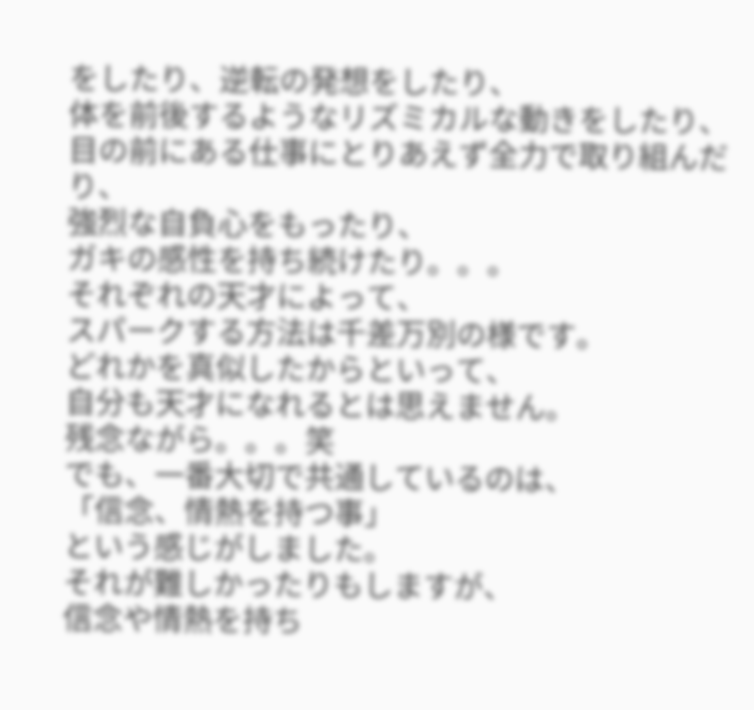をしたり、逆転の発想をしたり、
体を前後するようなリズミカルな動きをしたり、
目の前にある仕事にとりあえず全力で取り組んだり、
強烈な自負心をもったり、
ガキの感性を持ち続けたり。。。
それぞれの天才によって、
スパークする方法は千差万別の様です。
どれかを真似したからといって、
自分も天才になれるとは思えません。
残念ながら。。。笑
でも、一番大切で共通しているのは、
「信念、情熱を持つ事」
という感じがしました。
それが難しかったりもしますが、
信念や情熱を持ち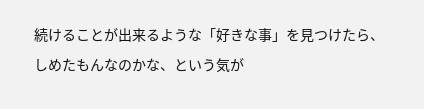続けることが出来るような「好きな事」を見つけたら、
しめたもんなのかな、という気が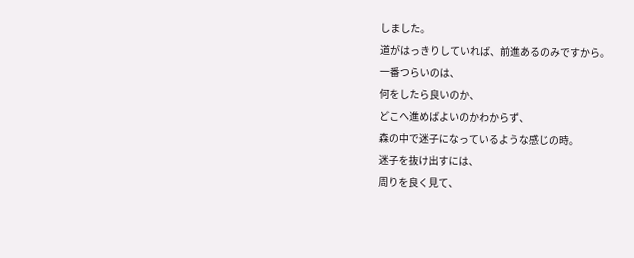しました。
道がはっきりしていれば、前進あるのみですから。
一番つらいのは、
何をしたら良いのか、
どこへ進めばよいのかわからず、
森の中で迷子になっているような感じの時。
迷子を抜け出すには、
周りを良く見て、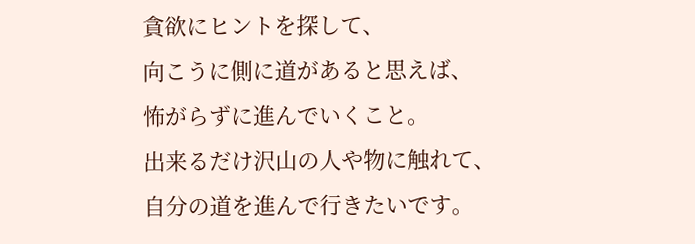貪欲にヒントを探して、
向こうに側に道があると思えば、
怖がらずに進んでいくこと。
出来るだけ沢山の人や物に触れて、
自分の道を進んで行きたいです。